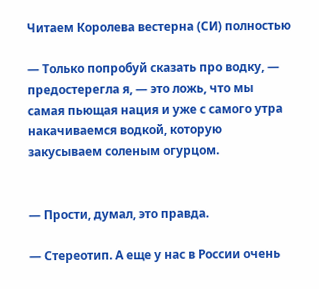Читаем Королева вестерна (СИ) полностью

— Только попробуй сказать про водку, — предостерегла я, — это ложь, что мы самая пьющая нация и уже с самого утра накачиваемся водкой, которую закусываем соленым огурцом.


— Прости, думал, это правда.

— Стереотип. А еще у нас в России очень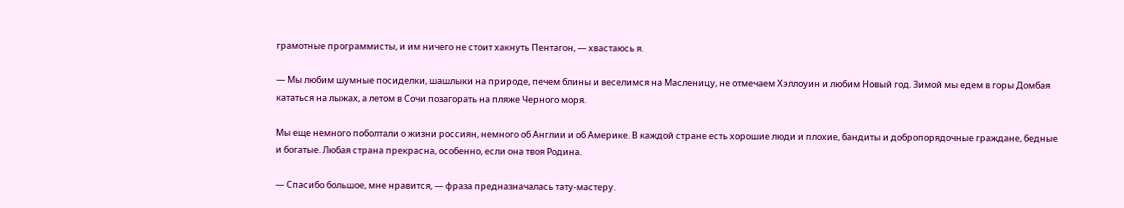грамотные программисты, и им ничего не стоит хакнуть Пентагон, — хвастаюсь я.

— Мы любим шумные посиделки, шашлыки на природе, печем блины и веселимся на Масленицу, не отмечаем Хэллоуин и любим Новый год. Зимой мы едем в горы Домбая кататься на лыжах, а летом в Сочи позагорать на пляже Черного моря.

Мы еще немного поболтали о жизни россиян, немного об Англии и об Америке. В каждой стране есть хорошие люди и плохие, бандиты и добропорядочные граждане, бедные и богатые. Любая страна прекрасна, особенно, если она твоя Родина.

— Спасибо большое, мне нравится, — фраза предназначалась тату-мастеру.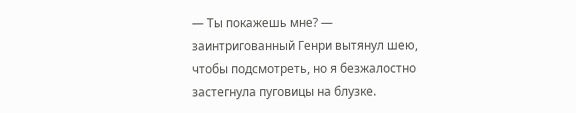— Ты покажешь мне? — заинтригованный Генри вытянул шею, чтобы подсмотреть, но я безжалостно застегнула пуговицы на блузке.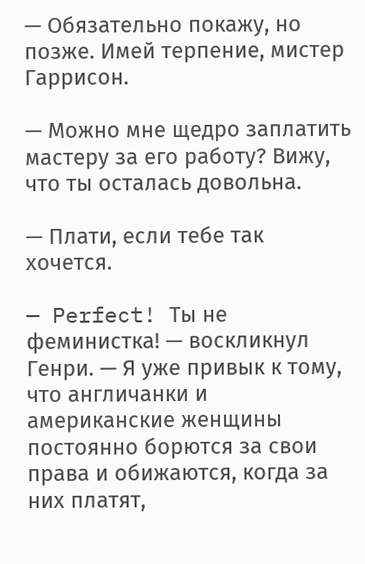— Обязательно покажу, но позже. Имей терпение, мистер Гаррисон.

— Можно мне щедро заплатить мастеру за его работу? Вижу, что ты осталась довольна.

— Плати, если тебе так хочется.

— Perfect! Ты не феминистка! — воскликнул Генри. — Я уже привык к тому, что англичанки и американские женщины постоянно борются за свои права и обижаются, когда за них платят,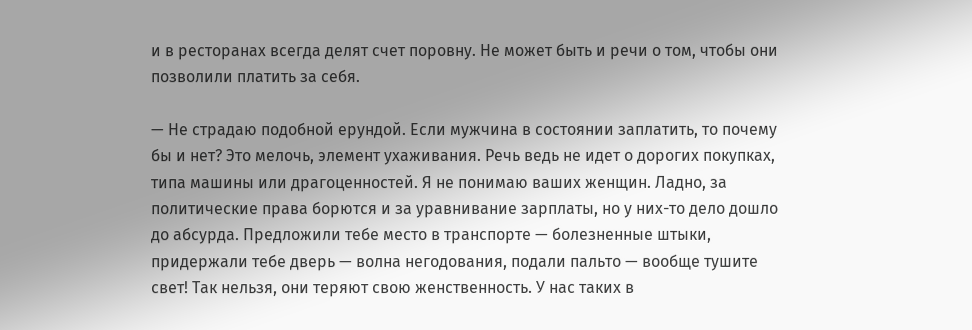и в ресторанах всегда делят счет поровну. Не может быть и речи о том, чтобы они позволили платить за себя.

— Не страдаю подобной ерундой. Если мужчина в состоянии заплатить, то почему бы и нет? Это мелочь, элемент ухаживания. Речь ведь не идет о дорогих покупках, типа машины или драгоценностей. Я не понимаю ваших женщин. Ладно, за политические права борются и за уравнивание зарплаты, но у них-то дело дошло до абсурда. Предложили тебе место в транспорте — болезненные штыки, придержали тебе дверь — волна негодования, подали пальто — вообще тушите свет! Так нельзя, они теряют свою женственность. У нас таких в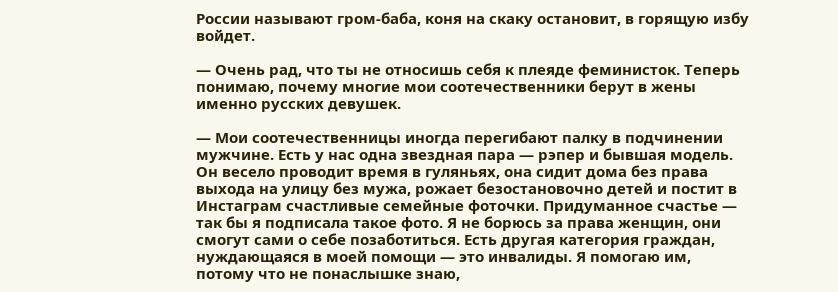России называют гром-баба, коня на скаку остановит, в горящую избу войдет.

— Очень рад, что ты не относишь себя к плеяде феминисток. Теперь понимаю, почему многие мои соотечественники берут в жены именно русских девушек.

— Мои соотечественницы иногда перегибают палку в подчинении мужчине. Есть у нас одна звездная пара — рэпер и бывшая модель. Он весело проводит время в гуляньях, она сидит дома без права выхода на улицу без мужа, рожает безостановочно детей и постит в Инстаграм счастливые семейные фоточки. Придуманное счастье — так бы я подписала такое фото. Я не борюсь за права женщин, они смогут сами о себе позаботиться. Есть другая категория граждан, нуждающаяся в моей помощи — это инвалиды. Я помогаю им, потому что не понаслышке знаю,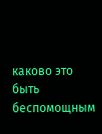каково это быть беспомощным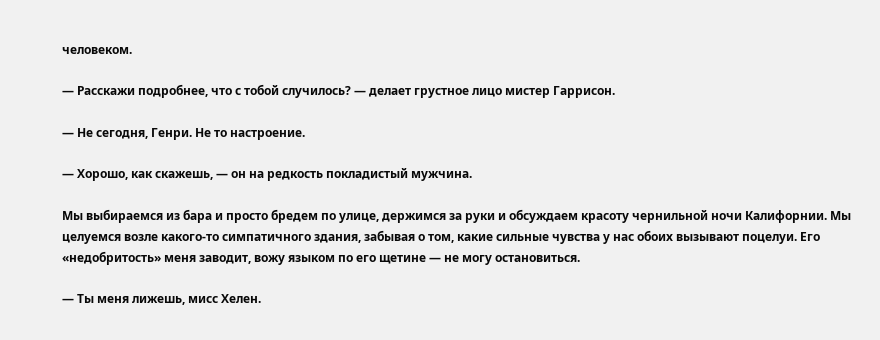человеком.

— Расскажи подробнее, что с тобой случилось? — делает грустное лицо мистер Гаррисон.

— Не сегодня, Генри. Не то настроение.

— Хорошо, как скажешь, — он на редкость покладистый мужчина.

Мы выбираемся из бара и просто бредем по улице, держимся за руки и обсуждаем красоту чернильной ночи Калифорнии. Мы целуемся возле какого-то симпатичного здания, забывая о том, какие сильные чувства у нас обоих вызывают поцелуи. Его «недобритость» меня заводит, вожу языком по его щетине — не могу остановиться.

— Ты меня лижешь, мисс Хелен.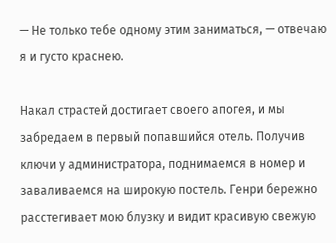— Не только тебе одному этим заниматься, — отвечаю я и густо краснею.

Накал страстей достигает своего апогея, и мы забредаем в первый попавшийся отель. Получив ключи у администратора, поднимаемся в номер и заваливаемся на широкую постель. Генри бережно расстегивает мою блузку и видит красивую свежую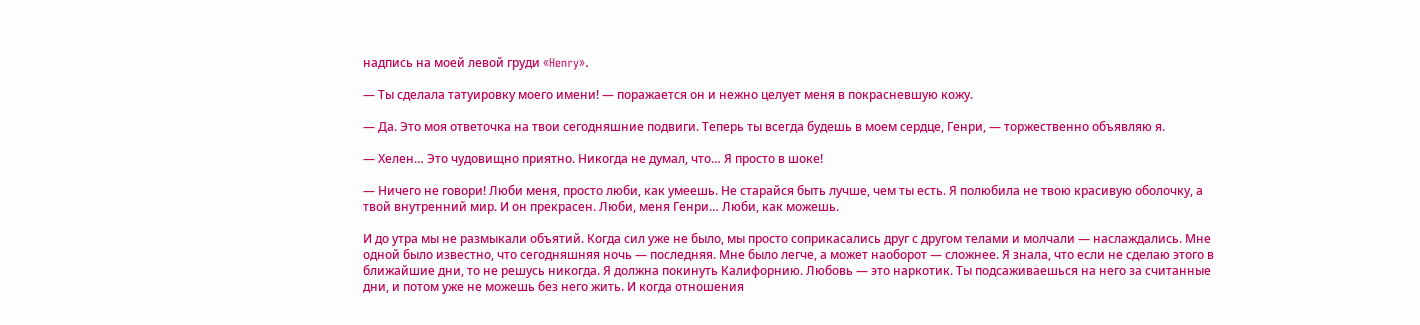надпись на моей левой груди «Henry».

— Ты сделала татуировку моего имени! — поражается он и нежно целует меня в покрасневшую кожу.

— Да. Это моя ответочка на твои сегодняшние подвиги. Теперь ты всегда будешь в моем сердце, Генри, — торжественно объявляю я.

— Хелен… Это чудовищно приятно. Никогда не думал, что… Я просто в шоке!

— Ничего не говори! Люби меня, просто люби, как умеешь. Не старайся быть лучше, чем ты есть. Я полюбила не твою красивую оболочку, а твой внутренний мир. И он прекрасен. Люби, меня Генри… Люби, как можешь.

И до утра мы не размыкали объятий. Когда сил уже не было, мы просто соприкасались друг с другом телами и молчали — наслаждались. Мне одной было известно, что сегодняшняя ночь — последняя. Мне было легче, а может наоборот — сложнее. Я знала, что если не сделаю этого в ближайшие дни, то не решусь никогда. Я должна покинуть Калифорнию. Любовь — это наркотик. Ты подсаживаешься на него за считанные дни, и потом уже не можешь без него жить. И когда отношения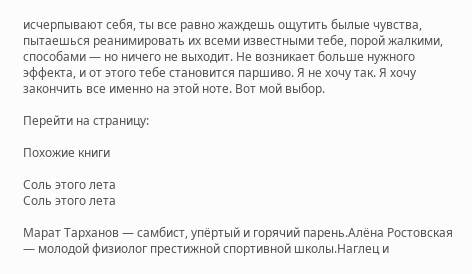исчерпывают себя, ты все равно жаждешь ощутить былые чувства, пытаешься реанимировать их всеми известными тебе, порой жалкими, способами — но ничего не выходит. Не возникает больше нужного эффекта, и от этого тебе становится паршиво. Я не хочу так. Я хочу закончить все именно на этой ноте. Вот мой выбор.

Перейти на страницу:

Похожие книги

Соль этого лета
Соль этого лета

Марат Тарханов — самбист, упёртый и горячий парень.Алёна Ростовская — молодой физиолог престижной спортивной школы.Наглец и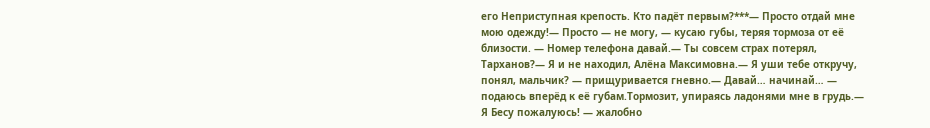его Неприступная крепость. Кто падёт первым?***— Просто отдай мне мою одежду!— Просто — не могу, — кусаю губы, теряя тормоза от еë близости. — Номер телефона давай.— Ты совсем страх потерял, Тарханов?— Я и не находил, Алёна Максимовна.— Я уши тебе откручу, понял, мальчик? — прищуривается гневно.— Давай… начинай… — подаюсь вперёд к её губам.Тормозит, упираясь ладонями мне в грудь.— Я Бесу пожалуюсь! — жалобно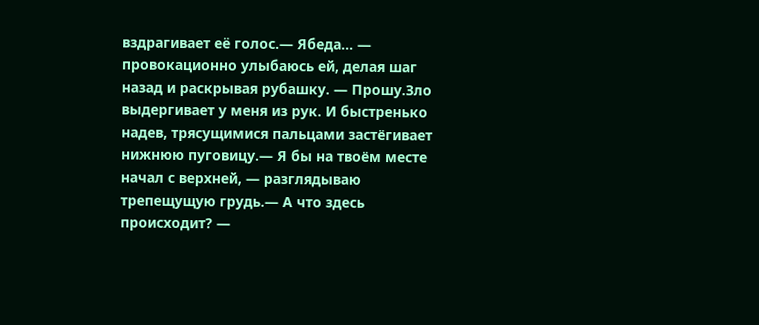вздрагивает еë голос.— Ябеда… — провокационно улыбаюсь ей, делая шаг назад и раскрывая рубашку. — Прошу.Зло выдергивает у меня из рук. И быстренько надев, трясущимися пальцами застёгивает нижнюю пуговицу.— Я бы на твоём месте начал с верхней, — разглядываю трепещущую грудь.— А что здесь происходит? —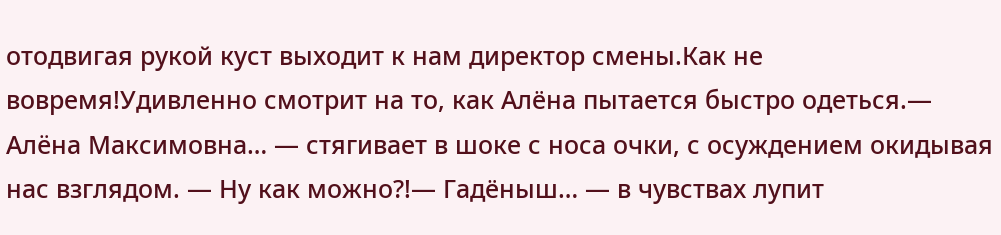отодвигая рукой куст выходит к нам директор смены.Как не вовремя!Удивленно смотрит на то, как Алёна пытается быстро одеться.— Алëна Максимовна… — стягивает в шоке с носа очки, с осуждением окидывая нас взглядом. — Ну как можно?!— Гадёныш… — в чувствах лупит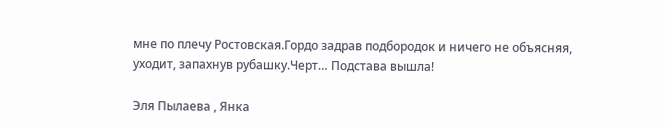мне по плечу Ростовская.Гордо задрав подбородок и ничего не объясняя, уходит, запахнув рубашку.Черт… Подстава вышла!

Эля Пылаева , Янка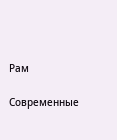Рам

Современные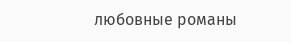любовные романы